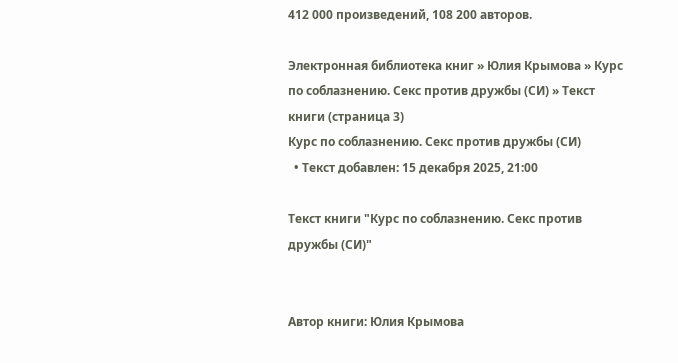412 000 произведений, 108 200 авторов.

Электронная библиотека книг » Юлия Крымова » Курс по соблазнению. Секс против дружбы (СИ) » Текст книги (страница 3)
Курс по соблазнению. Секс против дружбы (СИ)
  • Текст добавлен: 15 декабря 2025, 21:00

Текст книги "Курс по соблазнению. Секс против дружбы (СИ)"


Автор книги: Юлия Крымова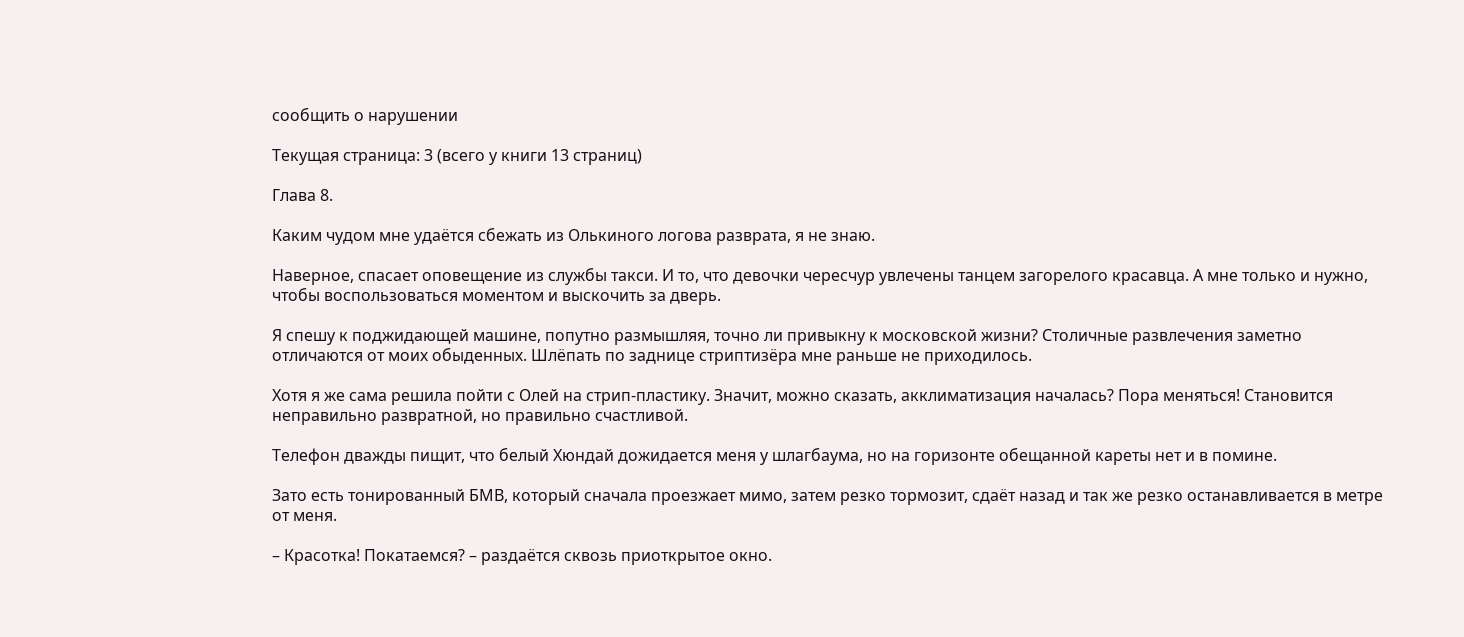сообщить о нарушении

Текущая страница: 3 (всего у книги 13 страниц)

Глава 8.

Каким чудом мне удаётся сбежать из Олькиного логова разврата, я не знаю.

Наверное, спасает оповещение из службы такси. И то, что девочки чересчур увлечены танцем загорелого красавца. А мне только и нужно, чтобы воспользоваться моментом и выскочить за дверь.

Я спешу к поджидающей машине, попутно размышляя, точно ли привыкну к московской жизни? Столичные развлечения заметно отличаются от моих обыденных. Шлёпать по заднице стриптизёра мне раньше не приходилось.

Хотя я же сама решила пойти с Олей на стрип-пластику. Значит, можно сказать, акклиматизация началась? Пора меняться! Становится неправильно развратной, но правильно счастливой.

Телефон дважды пищит, что белый Хюндай дожидается меня у шлагбаума, но на горизонте обещанной кареты нет и в помине.

Зато есть тонированный БМВ, который сначала проезжает мимо, затем резко тормозит, сдаёт назад и так же резко останавливается в метре от меня.

– Красотка! Покатаемся? – раздаётся сквозь приоткрытое окно.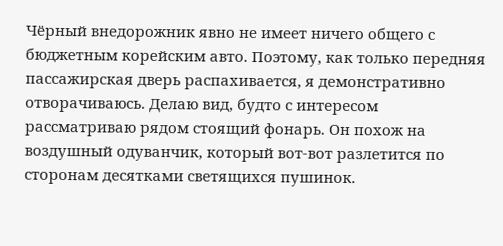Чёрный внедорожник явно не имеет ничего общего с бюджетным корейским авто. Поэтому, как только передняя пассажирская дверь распахивается, я демонстративно отворачиваюсь. Делаю вид, будто с интересом рассматриваю рядом стоящий фонарь. Он похож на воздушный одуванчик, который вот-вот разлетится по сторонам десятками светящихся пушинок.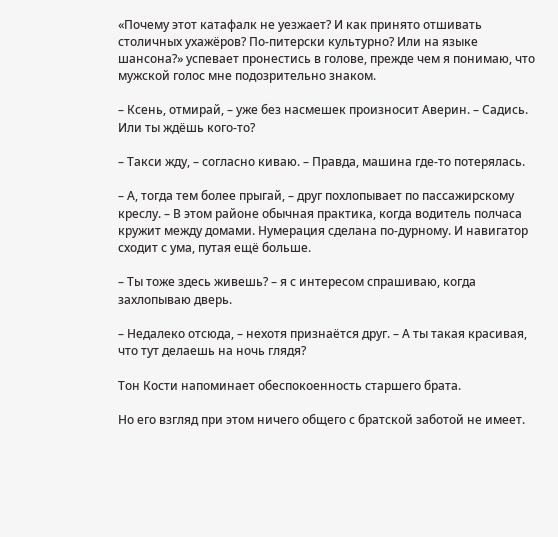«Почему этот катафалк не уезжает? И как принято отшивать столичных ухажёров? По-питерски культурно? Или на языке шансона?» успевает пронестись в голове, прежде чем я понимаю, что мужской голос мне подозрительно знаком.

– Ксень, отмирай, – уже без насмешек произносит Аверин. – Садись. Или ты ждёшь кого-то?

– Такси жду, – согласно киваю. – Правда, машина где-то потерялась.

– А, тогда тем более прыгай, – друг похлопывает по пассажирскому креслу. – В этом районе обычная практика, когда водитель полчаса кружит между домами. Нумерация сделана по-дурному. И навигатор сходит с ума, путая ещё больше.

– Ты тоже здесь живешь? – я с интересом спрашиваю, когда захлопываю дверь.

– Недалеко отсюда, – нехотя признаётся друг. – А ты такая красивая, что тут делаешь на ночь глядя?

Тон Кости напоминает обеспокоенность старшего брата.

Но его взгляд при этом ничего общего с братской заботой не имеет.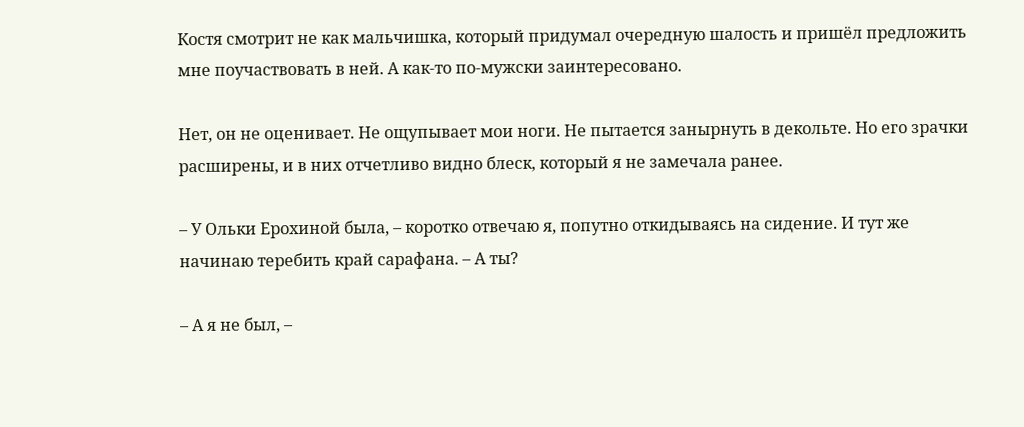Костя смотрит не как мальчишка, который придумал очередную шалость и пришёл предложить мне поучаствовать в ней. А как-то по-мужски заинтересовано.

Нет, он не оценивает. Не ощупывает мои ноги. Не пытается занырнуть в декольте. Но его зрачки расширены, и в них отчетливо видно блеск, который я не замечала ранее.

– У Ольки Ерохиной была, – коротко отвечаю я, попутно откидываясь на сидение. И тут же начинаю теребить край сарафана. – А ты?

– А я не был, –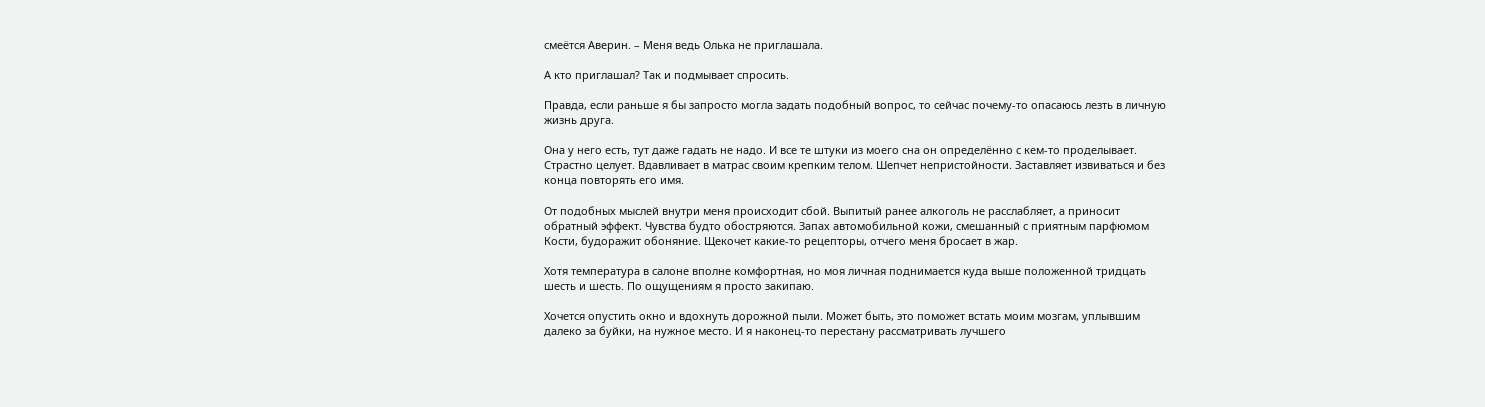смеётся Аверин. – Меня ведь Олька не приглашала.

А кто приглашал? Так и подмывает спросить.

Правда, если раньше я бы запросто могла задать подобный вопрос, то сейчас почему-то опасаюсь лезть в личную жизнь друга.

Она у него есть, тут даже гадать не надо. И все те штуки из моего сна он определённо с кем-то проделывает. Страстно целует. Вдавливает в матрас своим крепким телом. Шепчет непристойности. Заставляет извиваться и без конца повторять его имя.

От подобных мыслей внутри меня происходит сбой. Выпитый ранее алкоголь не расслабляет, а приносит обратный эффект. Чувства будто обостряются. Запах автомобильной кожи, смешанный с приятным парфюмом Кости, будоражит обоняние. Щекочет какие-то рецепторы, отчего меня бросает в жар.

Хотя температура в салоне вполне комфортная, но моя личная поднимается куда выше положенной тридцать шесть и шесть. По ощущениям я просто закипаю.

Хочется опустить окно и вдохнуть дорожной пыли. Может быть, это поможет встать моим мозгам, уплывшим далеко за буйки, на нужное место. И я наконец-то перестану рассматривать лучшего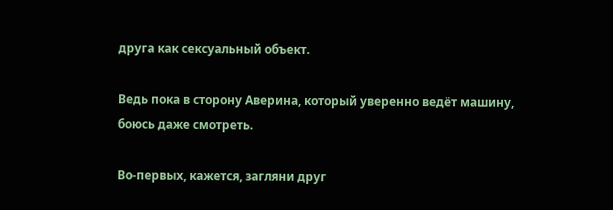друга как сексуальный объект.

Ведь пока в сторону Аверина, который уверенно ведёт машину, боюсь даже смотреть.

Во-первых, кажется, загляни друг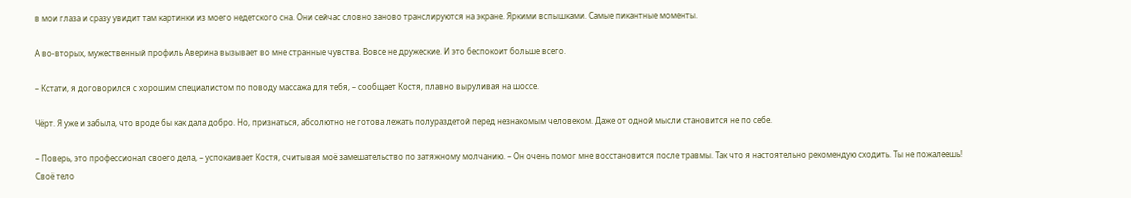в мои глаза и сразу увидит там картинки из моего недетского сна. Они сейчас словно заново транслируются на экране. Яркими вспышками. Самые пикантные моменты.

А во-вторых, мужественный профиль Аверина вызывает во мне странные чувства. Вовсе не дружеские. И это беспокоит больше всего.

– Кстати, я договорился с хорошим специалистом по поводу массажа для тебя, – сообщает Костя, плавно выруливая на шоссе.

Чёрт. Я уже и забыла, что вроде бы как дала добро. Но, признаться, абсолютно не готова лежать полураздетой перед незнакомым человеком. Даже от одной мысли становится не по себе.

– Поверь, это профессионал своего дела, – успокаивает Костя, считывая моё замешательство по затяжному молчанию. – Он очень помог мне восстановится после травмы. Так что я настоятельно рекомендую сходить. Ты не пожалеешь! Своё тело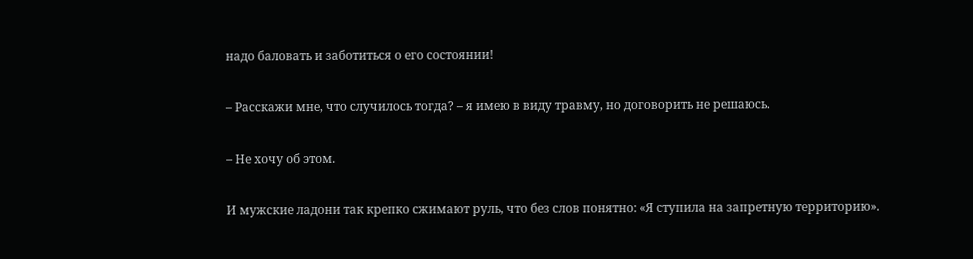надо баловать и заботиться о его состоянии!

– Расскажи мне, что случилось тогда? – я имею в виду травму, но договорить не решаюсь.

– Не хочу об этом.

И мужские ладони так крепко сжимают руль, что без слов понятно: «Я ступила на запретную территорию».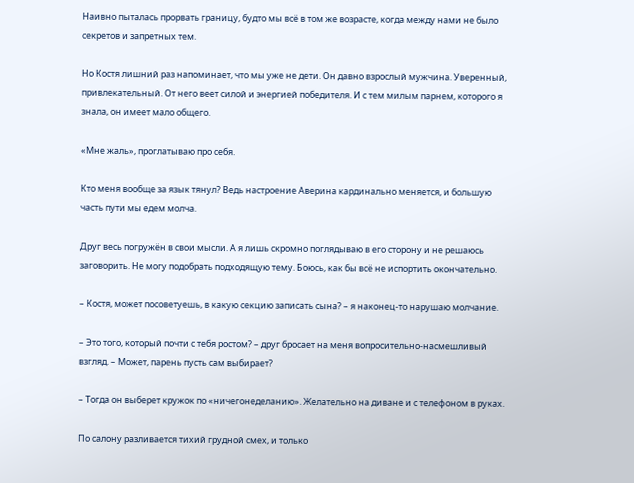Наивно пыталась прорвать границу, будто мы всё в том же возрасте, когда между нами не было секретов и запретных тем.

Но Костя лишний раз напоминает, что мы уже не дети. Он давно взрослый мужчина. Уверенный, привлекательный. От него веет силой и энергией победителя. И с тем милым парнем, которого я знала, он имеет мало общего.

«Мне жаль», проглатываю про себя.

Кто меня вообще за язык тянул? Ведь настроение Аверина кардинально меняется, и большую часть пути мы едем молча.

Друг весь погружён в свои мысли. А я лишь скромно поглядываю в его сторону и не решаюсь заговорить. Не могу подобрать подходящую тему. Боюсь, как бы всё не испортить окончательно.

– Костя, может посоветуешь, в какую секцию записать сына? – я наконец-то нарушаю молчание.

– Это того, который почти с тебя ростом? – друг бросает на меня вопросительно-насмешливый взгляд. – Может, парень пусть сам выбирает?

– Тогда он выберет кружок по «ничегонеделанию». Желательно на диване и с телефоном в руках.

По салону разливается тихий грудной смех, и только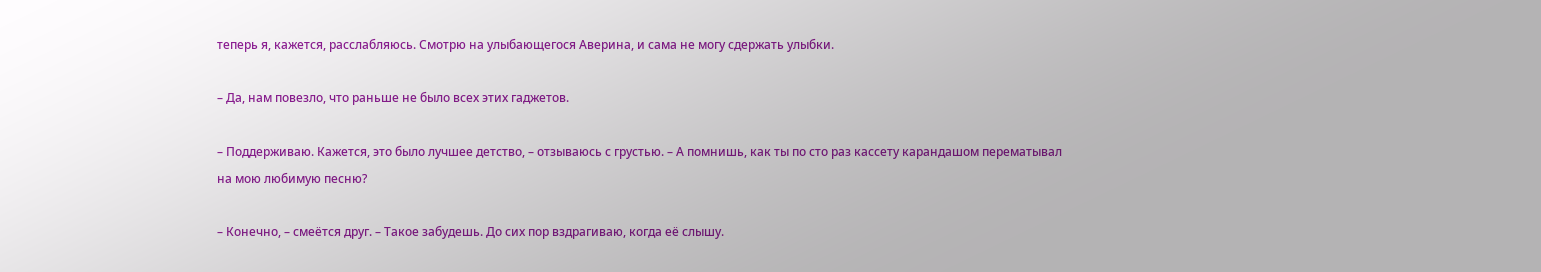теперь я, кажется, расслабляюсь. Смотрю на улыбающегося Аверина, и сама не могу сдержать улыбки.

– Да, нам повезло, что раньше не было всех этих гаджетов.

– Поддерживаю. Кажется, это было лучшее детство, – отзываюсь с грустью. – А помнишь, как ты по сто раз кассету карандашом перематывал на мою любимую песню?

– Конечно, – смеётся друг. – Такое забудешь. До сих пор вздрагиваю, когда её слышу.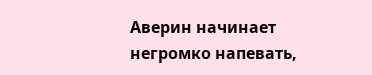Аверин начинает негромко напевать,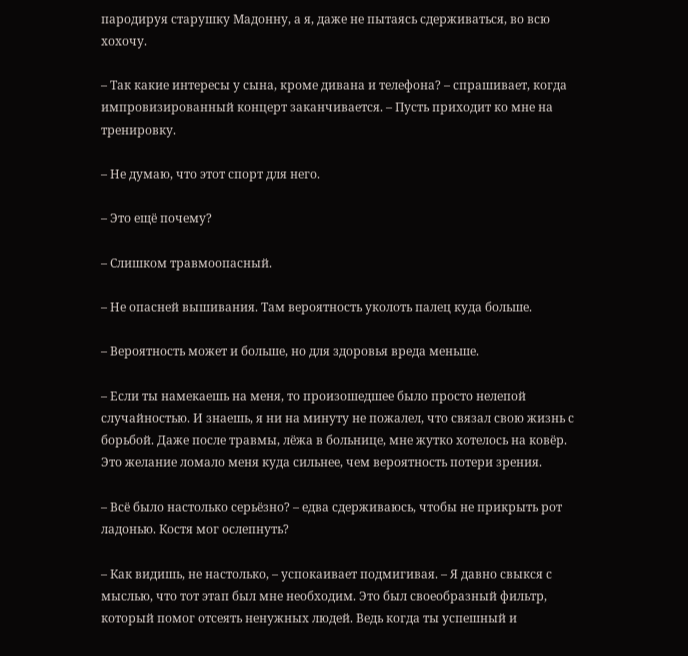пародируя старушку Мадонну, а я, даже не пытаясь сдерживаться, во всю хохочу.

– Так какие интересы у сына, кроме дивана и телефона? – спрашивает, когда импровизированный концерт заканчивается. – Пусть приходит ко мне на тренировку.

– Не думаю, что этот спорт для него.

– Это ещё почему?

– Слишком травмоопасный.

– Не опасней вышивания. Там вероятность уколоть палец куда больше.

– Вероятность может и больше, но для здоровья вреда меньше.

– Если ты намекаешь на меня, то произошедшее было просто нелепой случайностью. И знаешь, я ни на минуту не пожалел, что связал свою жизнь с борьбой. Даже после травмы, лёжа в больнице, мне жутко хотелось на ковёр. Это желание ломало меня куда сильнее, чем вероятность потери зрения.

– Всё было настолько серьёзно? – едва сдерживаюсь, чтобы не прикрыть рот ладонью. Костя мог ослепнуть?

– Как видишь, не настолько, – успокаивает подмигивая. – Я давно свыкся с мыслью, что тот этап был мне необходим. Это был своеобразный фильтр, который помог отсеять ненужных людей. Ведь когда ты успешный и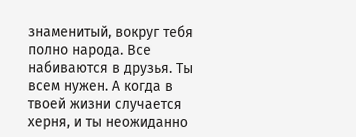знаменитый, вокруг тебя полно народа. Все набиваются в друзья. Ты всем нужен. А когда в твоей жизни случается херня, и ты неожиданно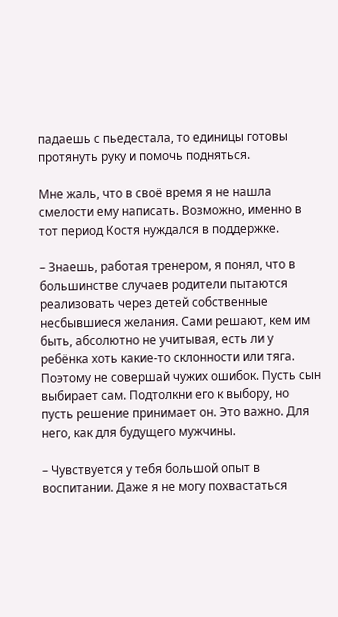падаешь с пьедестала, то единицы готовы протянуть руку и помочь подняться.

Мне жаль, что в своё время я не нашла смелости ему написать. Возможно, именно в тот период Костя нуждался в поддержке.

– Знаешь, работая тренером, я понял, что в большинстве случаев родители пытаются реализовать через детей собственные несбывшиеся желания. Сами решают, кем им быть, абсолютно не учитывая, есть ли у ребёнка хоть какие-то склонности или тяга. Поэтому не совершай чужих ошибок. Пусть сын выбирает сам. Подтолкни его к выбору, но пусть решение принимает он. Это важно. Для него, как для будущего мужчины.

– Чувствуется у тебя большой опыт в воспитании. Даже я не могу похвастаться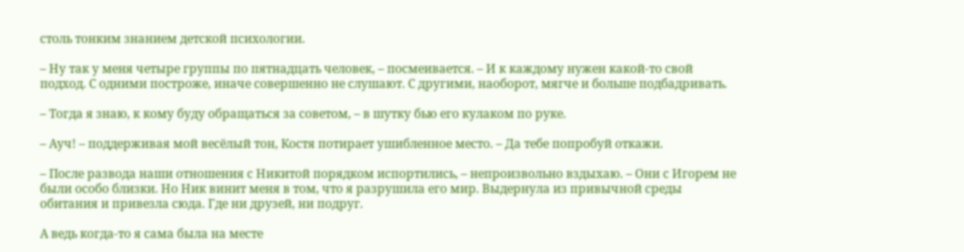столь тонким знанием детской психологии.

– Ну так у меня четыре группы по пятнадцать человек, – посмеивается. – И к каждому нужен какой-то свой подход. С одними построже, иначе совершенно не слушают. С другими, наоборот, мягче и больше подбадривать.

– Тогда я знаю, к кому буду обращаться за советом, – в шутку бью его кулаком по руке.

– Ауч! – поддерживая мой весёлый тон, Костя потирает ушибленное место. – Да тебе попробуй откажи.

– После развода наши отношения с Никитой порядком испортились, – непроизвольно вздыхаю. – Они с Игорем не были особо близки. Но Ник винит меня в том, что я разрушила его мир. Выдернула из привычной среды обитания и привезла сюда. Где ни друзей, ни подруг.

А ведь когда-то я сама была на месте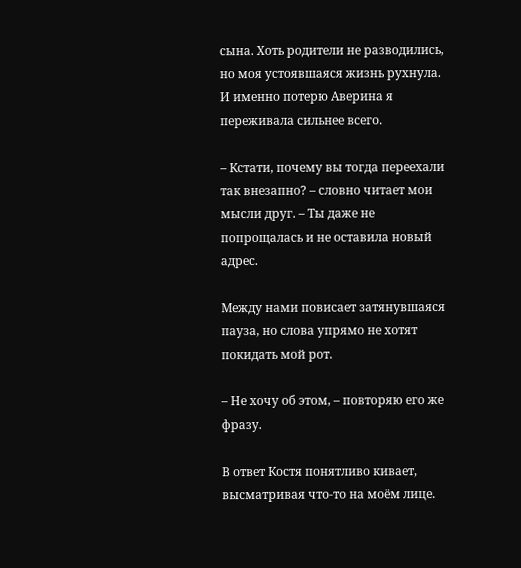сына. Хоть родители не разводились, но моя устоявшаяся жизнь рухнула. И именно потерю Аверина я переживала сильнее всего.

– Кстати, почему вы тогда переехали так внезапно? – словно читает мои мысли друг. – Ты даже не попрощалась и не оставила новый адрес.

Между нами повисает затянувшаяся пауза, но слова упрямо не хотят покидать мой рот.

– Не хочу об этом, – повторяю его же фразу.

В ответ Костя понятливо кивает, высматривая что-то на моём лице.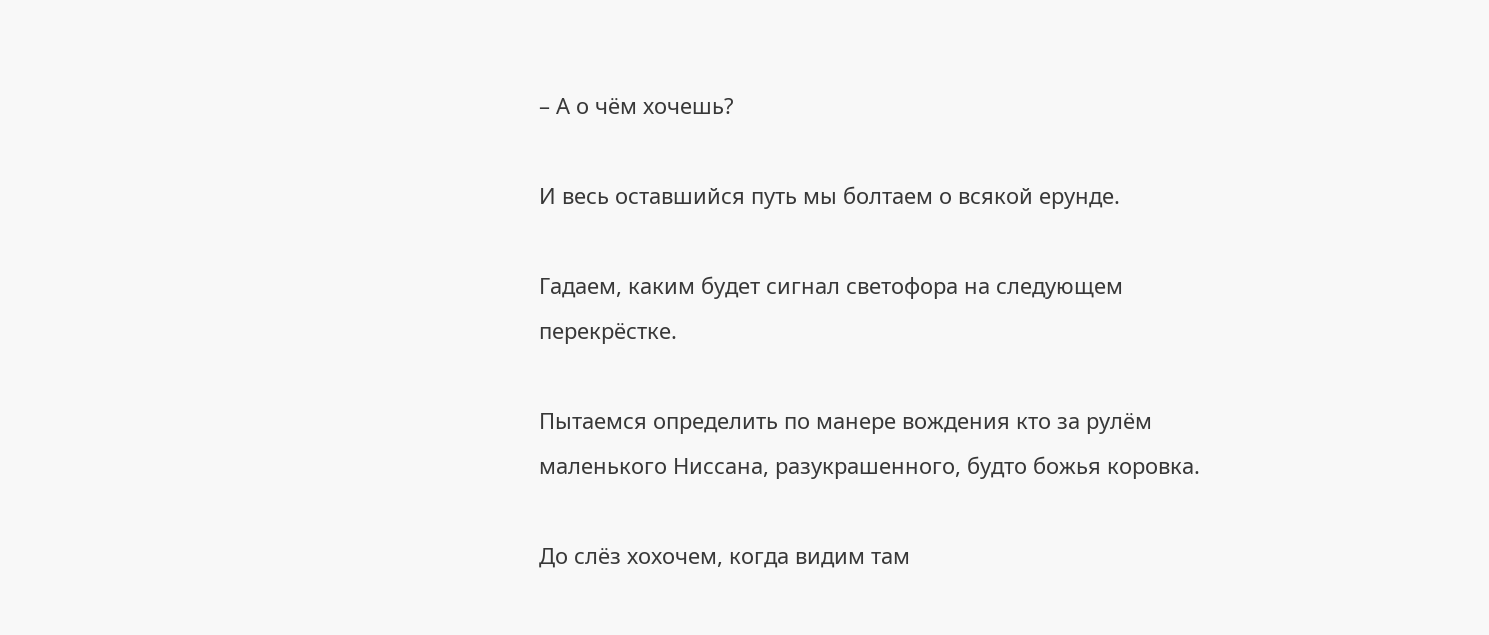– А о чём хочешь?

И весь оставшийся путь мы болтаем о всякой ерунде.

Гадаем, каким будет сигнал светофора на следующем перекрёстке.

Пытаемся определить по манере вождения кто за рулём маленького Ниссана, разукрашенного, будто божья коровка.

До слёз хохочем, когда видим там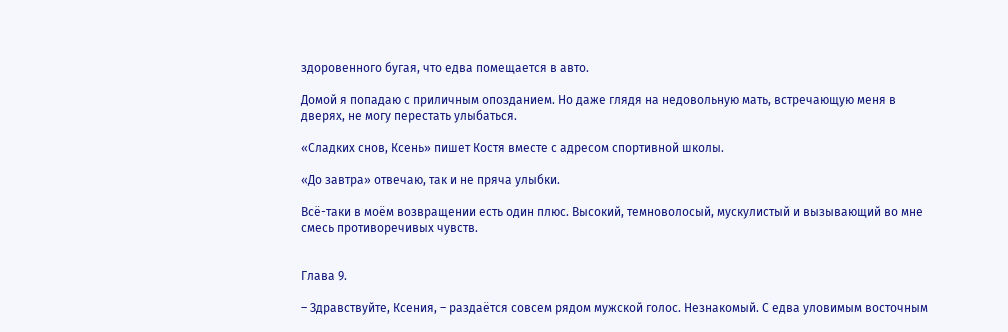здоровенного бугая, что едва помещается в авто.

Домой я попадаю с приличным опозданием. Но даже глядя на недовольную мать, встречающую меня в дверях, не могу перестать улыбаться.

«Сладких снов, Ксень» пишет Костя вместе с адресом спортивной школы.

«До завтра» отвечаю, так и не пряча улыбки.

Всё-таки в моём возвращении есть один плюс. Высокий, темноволосый, мускулистый и вызывающий во мне смесь противоречивых чувств.


Глава 9.

– Здравствуйте, Ксения, – раздаётся совсем рядом мужской голос. Незнакомый. С едва уловимым восточным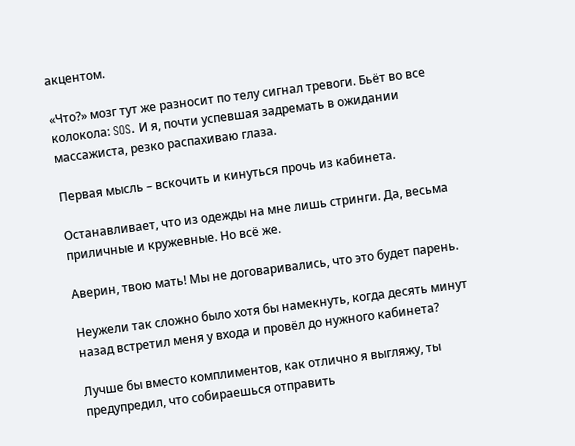акцентом.

«Что?» мозг тут же разносит по телу сигнал тревоги. Бьёт во все колокола: SOS. И я, почти успевшая задремать в ожидании массажиста, резко распахиваю глаза.

Первая мысль – вскочить и кинуться прочь из кабинета.

Останавливает, что из одежды на мне лишь стринги. Да, весьма приличные и кружевные. Но всё же.

Аверин, твою мать! Мы не договаривались, что это будет парень.

Неужели так сложно было хотя бы намекнуть, когда десять минут назад встретил меня у входа и провёл до нужного кабинета?

Лучше бы вместо комплиментов, как отлично я выгляжу, ты предупредил, что собираешься отправить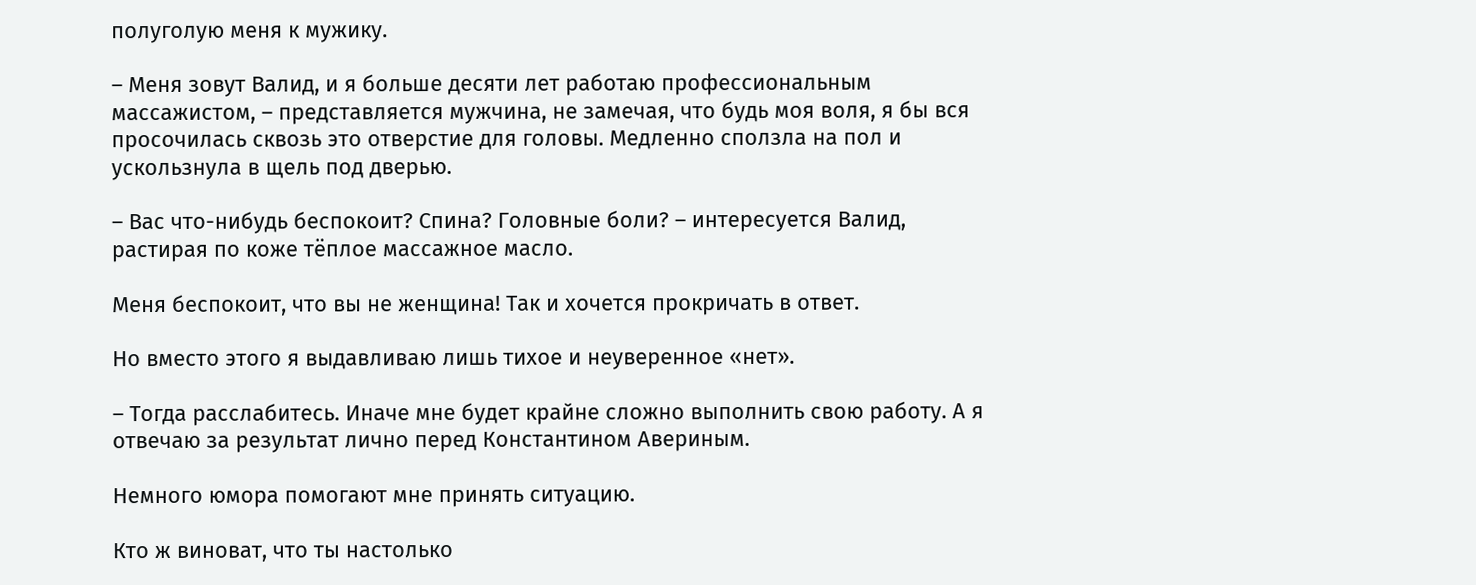полуголую меня к мужику.

– Меня зовут Валид, и я больше десяти лет работаю профессиональным массажистом, – представляется мужчина, не замечая, что будь моя воля, я бы вся просочилась сквозь это отверстие для головы. Медленно сползла на пол и ускользнула в щель под дверью.

– Вас что-нибудь беспокоит? Спина? Головные боли? – интересуется Валид, растирая по коже тёплое массажное масло.

Меня беспокоит, что вы не женщина! Так и хочется прокричать в ответ.

Но вместо этого я выдавливаю лишь тихое и неуверенное «нет».

– Тогда расслабитесь. Иначе мне будет крайне сложно выполнить свою работу. А я отвечаю за результат лично перед Константином Авериным.

Немного юмора помогают мне принять ситуацию.

Кто ж виноват, что ты настолько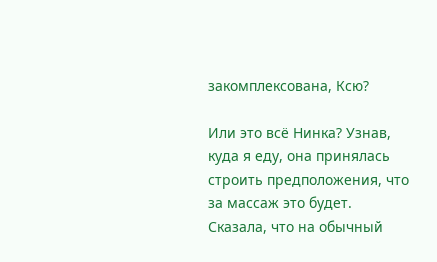закомплексована, Ксю?

Или это всё Нинка? Узнав, куда я еду, она принялась строить предположения, что за массаж это будет. Сказала, что на обычный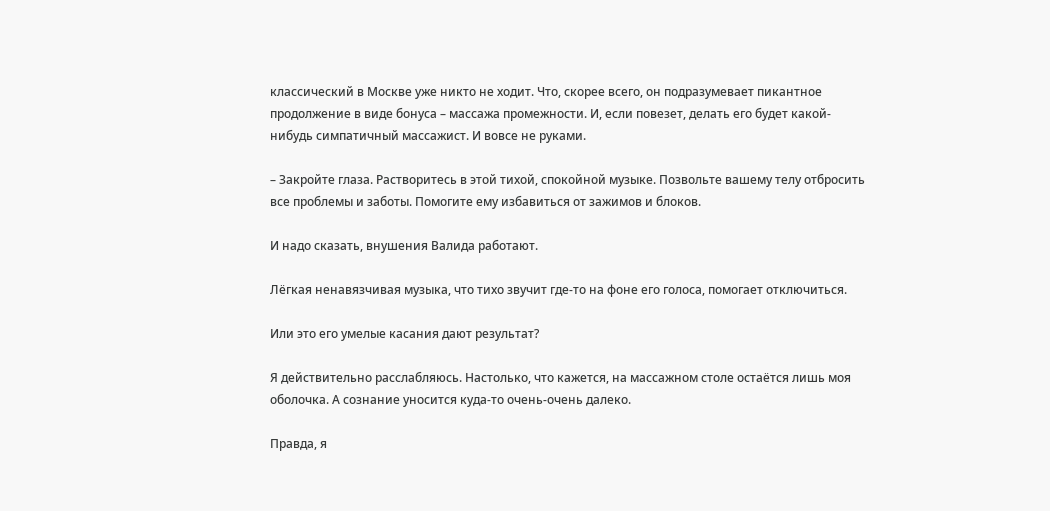классический в Москве уже никто не ходит. Что, скорее всего, он подразумевает пикантное продолжение в виде бонуса – массажа промежности. И, если повезет, делать его будет какой-нибудь симпатичный массажист. И вовсе не руками.

– Закройте глаза. Растворитесь в этой тихой, спокойной музыке. Позвольте вашему телу отбросить все проблемы и заботы. Помогите ему избавиться от зажимов и блоков.

И надо сказать, внушения Валида работают.

Лёгкая ненавязчивая музыка, что тихо звучит где-то на фоне его голоса, помогает отключиться.

Или это его умелые касания дают результат?

Я действительно расслабляюсь. Настолько, что кажется, на массажном столе остаётся лишь моя оболочка. А сознание уносится куда-то очень-очень далеко.

Правда, я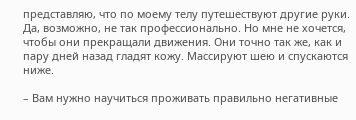представляю, что по моему телу путешествуют другие руки. Да, возможно, не так профессионально. Но мне не хочется, чтобы они прекращали движения. Они точно так же, как и пару дней назад гладят кожу. Массируют шею и спускаются ниже.

– Вам нужно научиться проживать правильно негативные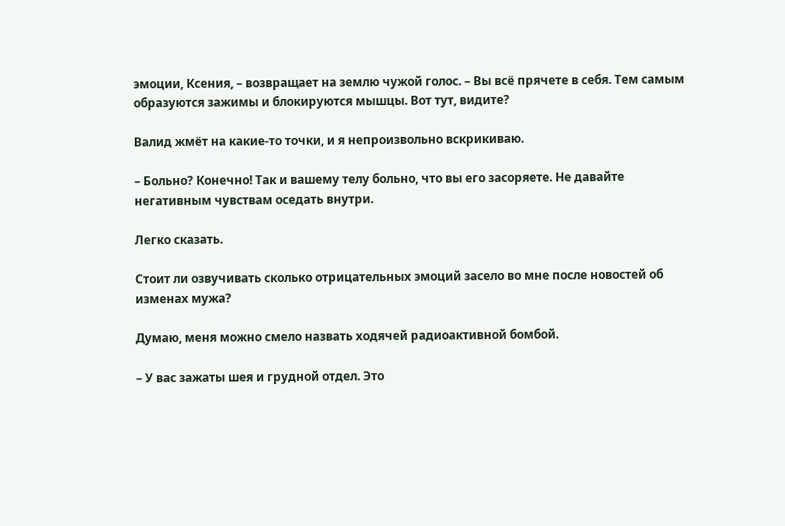эмоции, Ксения, – возвращает на землю чужой голос. – Вы всё прячете в себя. Тем самым образуются зажимы и блокируются мышцы. Вот тут, видите?

Валид жмёт на какие-то точки, и я непроизвольно вскрикиваю.

– Больно? Конечно! Так и вашему телу больно, что вы его засоряете. Не давайте негативным чувствам оседать внутри.

Легко сказать.

Стоит ли озвучивать сколько отрицательных эмоций засело во мне после новостей об изменах мужа?

Думаю, меня можно смело назвать ходячей радиоактивной бомбой.

– У вас зажаты шея и грудной отдел. Это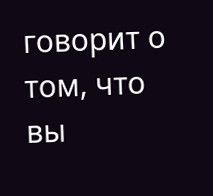говорит о том, что вы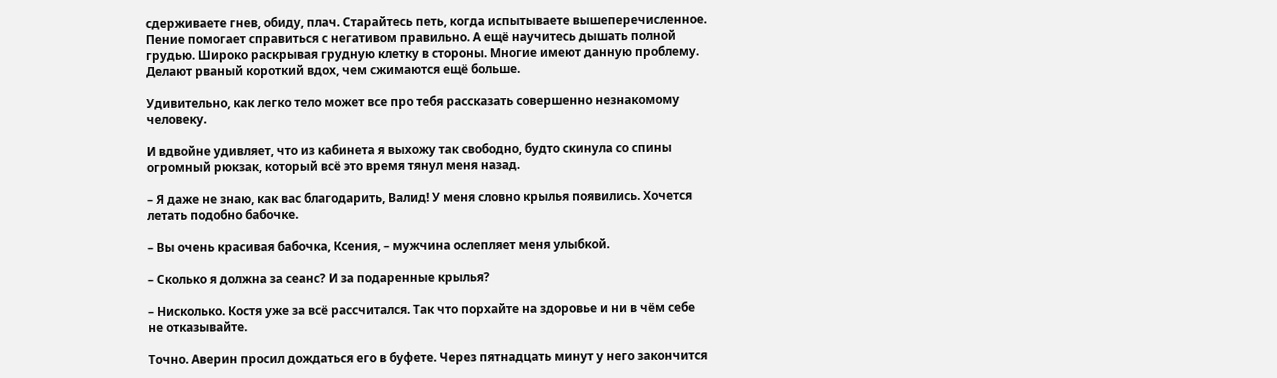сдерживаете гнев, обиду, плач. Старайтесь петь, когда испытываете вышеперечисленное. Пение помогает справиться с негативом правильно. А ещё научитесь дышать полной грудью. Широко раскрывая грудную клетку в стороны. Многие имеют данную проблему. Делают рваный короткий вдох, чем сжимаются ещё больше.

Удивительно, как легко тело может все про тебя рассказать совершенно незнакомому человеку.

И вдвойне удивляет, что из кабинета я выхожу так свободно, будто скинула со спины огромный рюкзак, который всё это время тянул меня назад.

– Я даже не знаю, как вас благодарить, Валид! У меня словно крылья появились. Хочется летать подобно бабочке.

– Вы очень красивая бабочка, Ксения, – мужчина ослепляет меня улыбкой.

– Сколько я должна за сеанс? И за подаренные крылья?

– Нисколько. Костя уже за всё рассчитался. Так что порхайте на здоровье и ни в чём себе не отказывайте.

Точно. Аверин просил дождаться его в буфете. Через пятнадцать минут у него закончится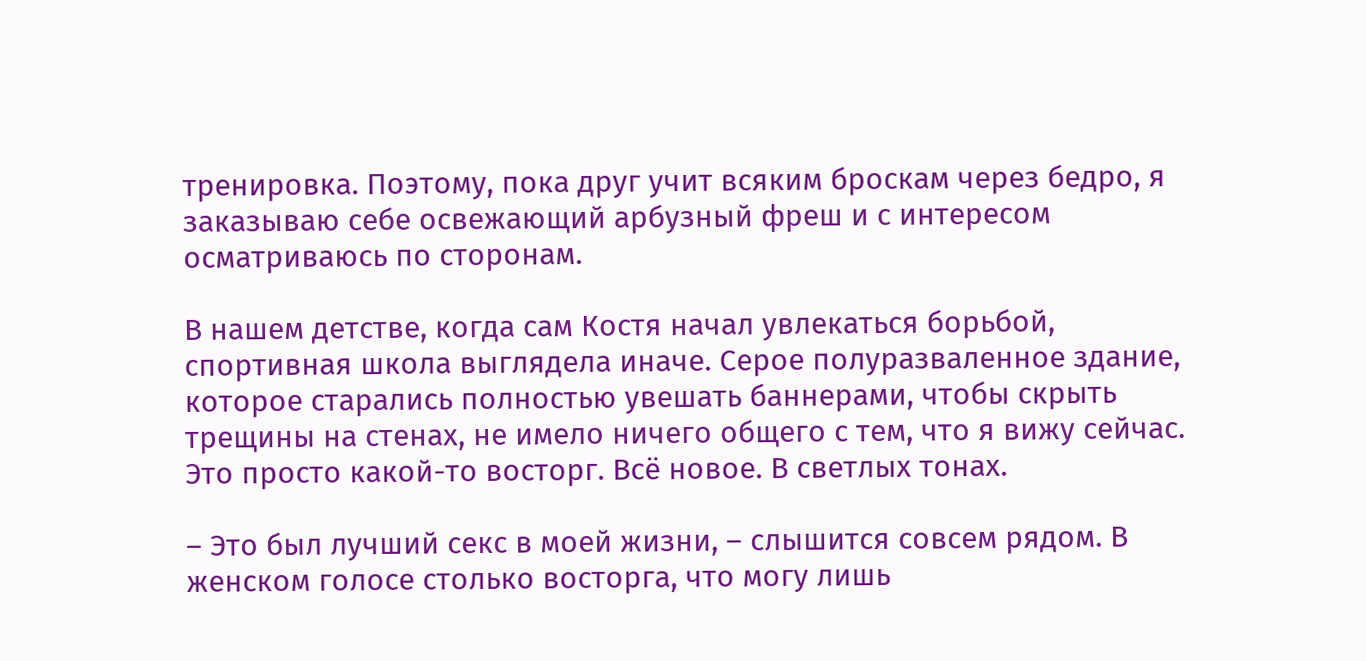тренировка. Поэтому, пока друг учит всяким броскам через бедро, я заказываю себе освежающий арбузный фреш и с интересом осматриваюсь по сторонам.

В нашем детстве, когда сам Костя начал увлекаться борьбой, спортивная школа выглядела иначе. Серое полуразваленное здание, которое старались полностью увешать баннерами, чтобы скрыть трещины на стенах, не имело ничего общего с тем, что я вижу сейчас. Это просто какой-то восторг. Всё новое. В светлых тонах.

– Это был лучший секс в моей жизни, – слышится совсем рядом. В женском голосе столько восторга, что могу лишь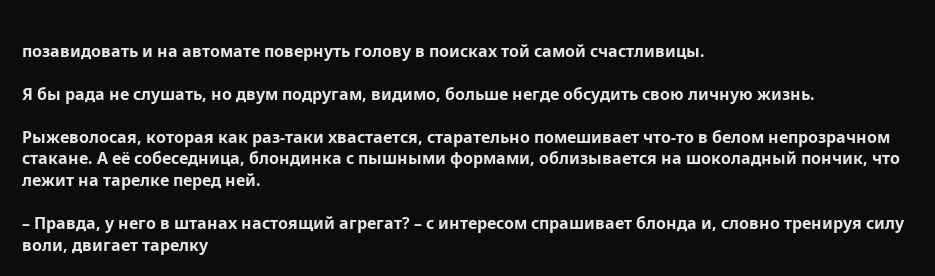позавидовать и на автомате повернуть голову в поисках той самой счастливицы.

Я бы рада не слушать, но двум подругам, видимо, больше негде обсудить свою личную жизнь.

Рыжеволосая, которая как раз-таки хвастается, старательно помешивает что-то в белом непрозрачном стакане. А её собеседница, блондинка с пышными формами, облизывается на шоколадный пончик, что лежит на тарелке перед ней.

– Правда, у него в штанах настоящий агрегат? – с интересом спрашивает блонда и, словно тренируя силу воли, двигает тарелку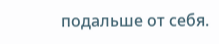подальше от себя.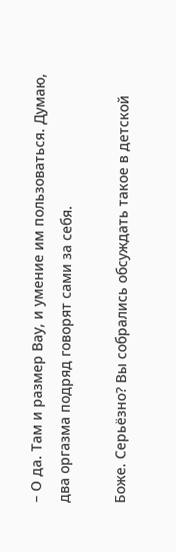– О да. Там и размер Вау, и умение им пользоваться. Думаю, два оргазма подряд говорят сами за себя.

Боже. Серьёзно? Вы собрались обсуждать такое в детской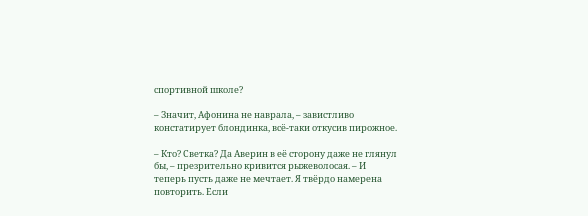спортивной школе?

– Значит, Афонина не наврала, – завистливо констатирует блондинка, всё-таки откусив пирожное.

– Кто? Светка? Да Аверин в её сторону даже не глянул бы, – презрительно кривится рыжеволосая. – И теперь пусть даже не мечтает. Я твёрдо намерена повторить. Если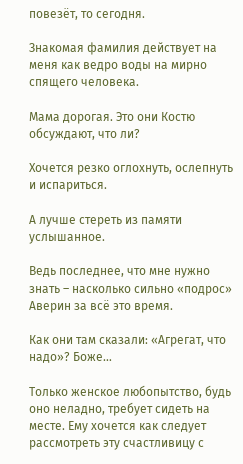повезёт, то сегодня.

Знакомая фамилия действует на меня как ведро воды на мирно спящего человека.

Мама дорогая. Это они Костю обсуждают, что ли?

Хочется резко оглохнуть, ослепнуть и испариться.

А лучше стереть из памяти услышанное.

Ведь последнее, что мне нужно знать – насколько сильно «подрос» Аверин за всё это время.

Как они там сказали: «Агрегат, что надо»? Боже…

Только женское любопытство, будь оно неладно, требует сидеть на месте. Ему хочется как следует рассмотреть эту счастливицу с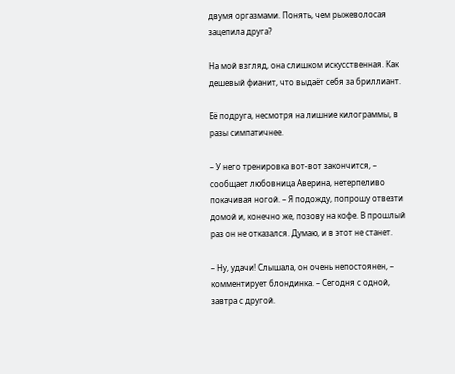двумя оргазмами. Понять, чем рыжеволосая зацепила друга?

На мой взгляд, она слишком искусственная. Как дешевый фианит, что выдаёт себя за бриллиант.

Её подруга, несмотря на лишние килограммы, в разы симпатичнее.

– У него тренировка вот-вот закончится, – сообщает любовница Аверина, нетерпеливо покачивая ногой. – Я подожду, попрошу отвезти домой и, конечно же, позову на кофе. В прошлый раз он не отказался. Думаю, и в этот не станет.

– Ну, удачи! Слышала, он очень непостоянен, – комментирует блондинка. – Сегодня с одной, завтра с другой.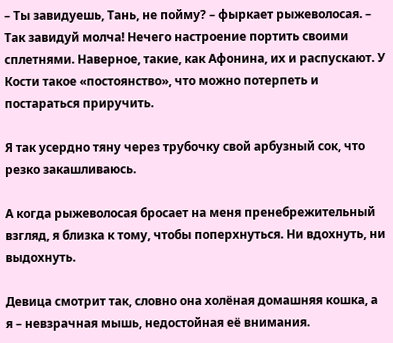– Ты завидуешь, Тань, не пойму? – фыркает рыжеволосая. – Так завидуй молча! Нечего настроение портить своими сплетнями. Наверное, такие, как Афонина, их и распускают. У Кости такое «постоянство», что можно потерпеть и постараться приручить.

Я так усердно тяну через трубочку свой арбузный сок, что резко закашливаюсь.

А когда рыжеволосая бросает на меня пренебрежительный взгляд, я близка к тому, чтобы поперхнуться. Ни вдохнуть, ни выдохнуть.

Девица смотрит так, словно она холёная домашняя кошка, а я – невзрачная мышь, недостойная её внимания.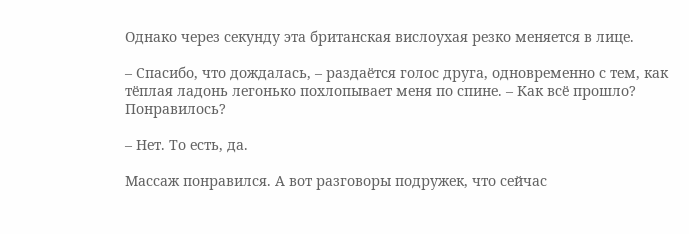Однако через секунду эта британская вислоухая резко меняется в лице.

– Спасибо, что дождалась, – раздаётся голос друга, одновременно с тем, как тёплая ладонь легонько похлопывает меня по спине. – Как всё прошло? Понравилось?

– Нет. То есть, да.

Массаж понравился. А вот разговоры подружек, что сейчас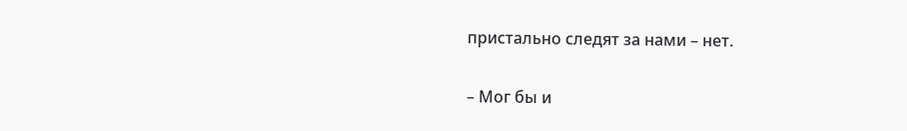пристально следят за нами – нет.

– Мог бы и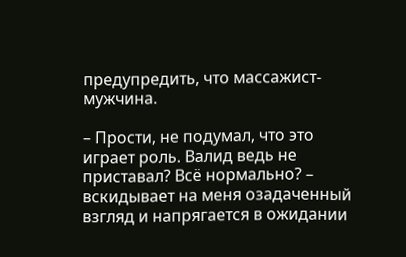предупредить, что массажист-мужчина.

– Прости, не подумал, что это играет роль. Валид ведь не приставал? Всё нормально? – вскидывает на меня озадаченный взгляд и напрягается в ожидании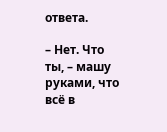ответа.

– Нет. Что ты, – машу руками, что всё в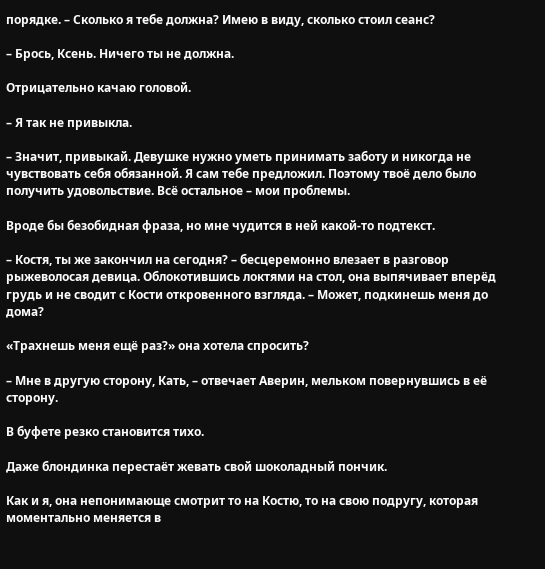порядке. – Сколько я тебе должна? Имею в виду, сколько стоил сеанс?

– Брось, Ксень. Ничего ты не должна.

Отрицательно качаю головой.

– Я так не привыкла.

– Значит, привыкай. Девушке нужно уметь принимать заботу и никогда не чувствовать себя обязанной. Я сам тебе предложил. Поэтому твоё дело было получить удовольствие. Всё остальное – мои проблемы.

Вроде бы безобидная фраза, но мне чудится в ней какой-то подтекст.

– Костя, ты же закончил на сегодня? – бесцеремонно влезает в разговор рыжеволосая девица. Облокотившись локтями на стол, она выпячивает вперёд грудь и не сводит с Кости откровенного взгляда. – Может, подкинешь меня до дома?

«Трахнешь меня ещё раз?» она хотела спросить?

– Мне в другую сторону, Кать, – отвечает Аверин, мельком повернувшись в её сторону.

В буфете резко становится тихо.

Даже блондинка перестаёт жевать свой шоколадный пончик.

Как и я, она непонимающе смотрит то на Костю, то на свою подругу, которая моментально меняется в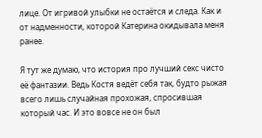лице. От игривой улыбки не остаётся и следа. Как и от надменности, которой Катерина окидывала меня ранее.

Я тут же думаю, что история про лучший секс чисто её фантазии. Ведь Костя ведёт себя так, будто рыжая всего лишь случайная прохожая, спросившая который час. И это вовсе не он был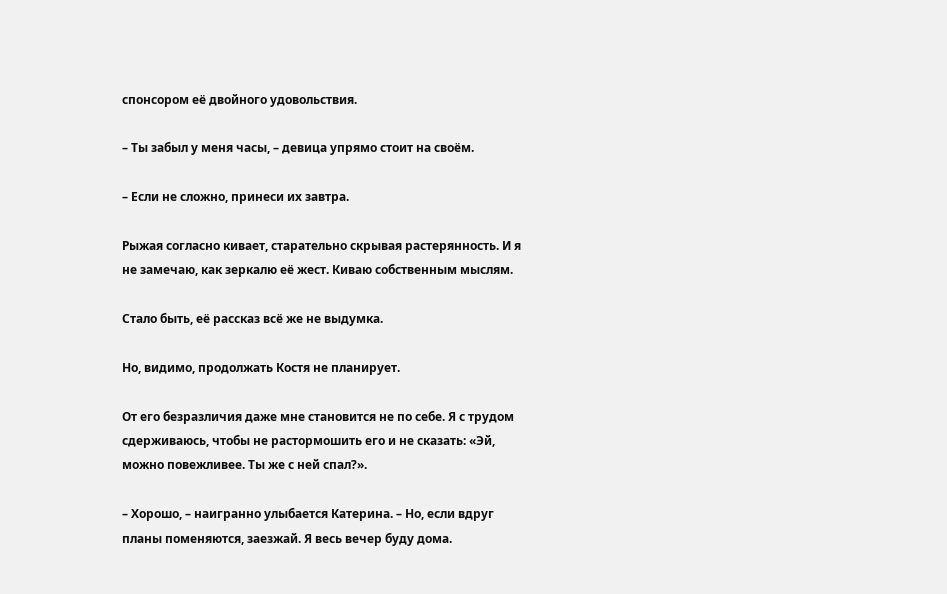спонсором её двойного удовольствия.

– Ты забыл у меня часы, – девица упрямо стоит на своём.

– Если не сложно, принеси их завтра.

Рыжая согласно кивает, старательно скрывая растерянность. И я не замечаю, как зеркалю её жест. Киваю собственным мыслям.

Стало быть, её рассказ всё же не выдумка.

Но, видимо, продолжать Костя не планирует.

От его безразличия даже мне становится не по себе. Я с трудом сдерживаюсь, чтобы не растормошить его и не сказать: «Эй, можно повежливее. Ты же с ней спал?».

– Хорошо, – наигранно улыбается Катерина. – Но, если вдруг планы поменяются, заезжай. Я весь вечер буду дома.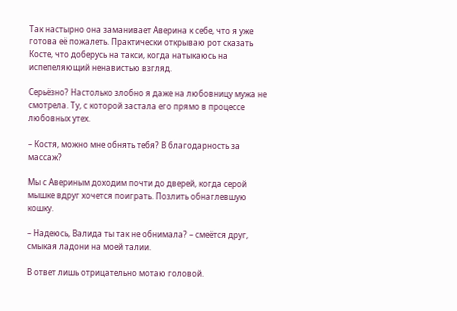Так настырно она заманивает Аверина к себе, что я уже готова её пожалеть. Практически открываю рот сказать Косте, что доберусь на такси, когда натыкаюсь на испепеляющий ненавистью взгляд.

Серьёзно? Настолько злобно я даже на любовницу мужа не смотрела. Ту, с которой застала его прямо в процессе любовных утех.

– Костя, можно мне обнять тебя? В благодарность за массаж?

Мы с Авериным доходим почти до дверей, когда серой мышке вдруг хочется поиграть. Позлить обнаглевшую кошку.

– Надеюсь, Валида ты так не обнимала? – смеётся друг, смыкая ладони на моей талии.

В ответ лишь отрицательно мотаю головой.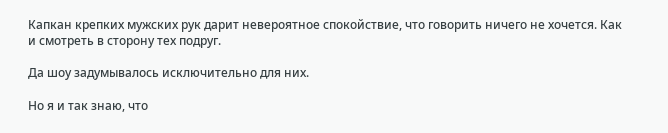Капкан крепких мужских рук дарит невероятное спокойствие, что говорить ничего не хочется. Как и смотреть в сторону тех подруг.

Да шоу задумывалось исключительно для них.

Но я и так знаю, что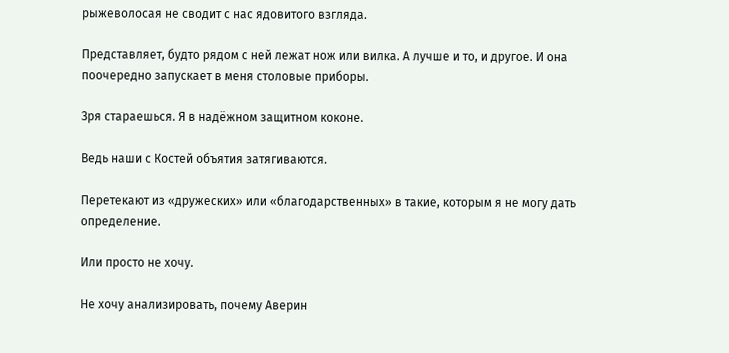рыжеволосая не сводит с нас ядовитого взгляда.

Представляет, будто рядом с ней лежат нож или вилка. А лучше и то, и другое. И она поочередно запускает в меня столовые приборы.

Зря стараешься. Я в надёжном защитном коконе.

Ведь наши с Костей объятия затягиваются.

Перетекают из «дружеских» или «благодарственных» в такие, которым я не могу дать определение.

Или просто не хочу.

Не хочу анализировать, почему Аверин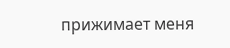прижимает меня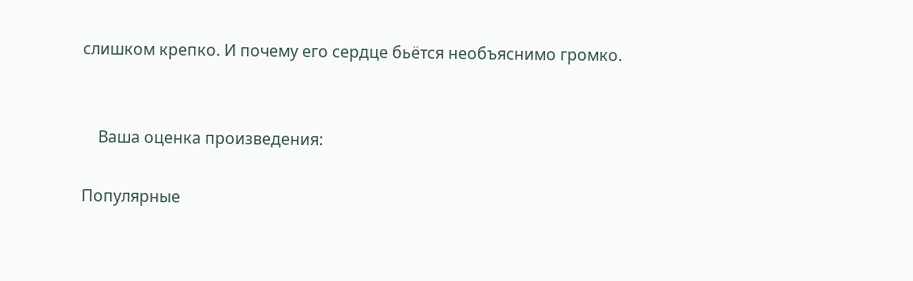слишком крепко. И почему его сердце бьётся необъяснимо громко.


    Ваша оценка произведения:

Популярные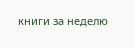книги за неделю